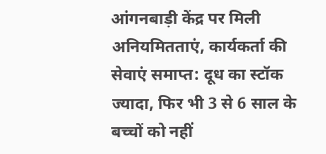आंगनबाड़ी केंद्र पर मिली अनियमितताएं, कार्यकर्ता की सेवाएं समाप्त: दूध का स्टॉक ज्यादा, फिर भी 3 से 6 साल के बच्चों को नहीं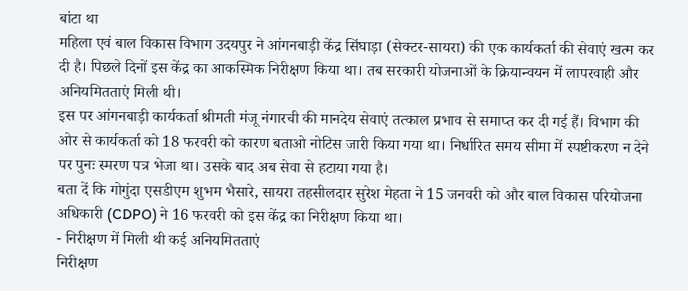बांटा था
महिला एवं बाल विकास विभाग उदयपुर ने आंगनबाड़ी केंद्र सिंघाड़ा (सेक्टर-सायरा) की एक कार्यकर्ता की सेवाएं खत्म कर दी है। पिछले दिनों इस केंद्र का आकस्मिक निरीक्षण किया था। तब सरकारी योजनाओं के क्रियान्वयन में लापरवाही और अनियमितताएं मिली थी।
इस पर आंगनबाड़ी कार्यकर्ता श्रीमती मंजू नंगारची की मानदेय सेवाएं तत्काल प्रभाव से समाप्त कर दी गई हैं। विभाग की ओर से कार्यकर्ता को 18 फरवरी को कारण बताओ नोटिस जारी किया गया था। निर्धारित समय सीमा में स्पष्टीकरण न देने पर पुनः स्मरण पत्र भेजा था। उसके बाद अब सेवा से हटाया गया है।
बता दें कि गोगुंदा एसडीएम शुभम भैसारे, सायरा तहसीलदार सुरेश मेहता ने 15 जनवरी को और बाल विकास परियोजना अधिकारी (CDPO) ने 16 फरवरी को इस केंद्र का निरीक्षण किया था।
- निरीक्षण में मिली थी कई अनियमितताएं
निरीक्षण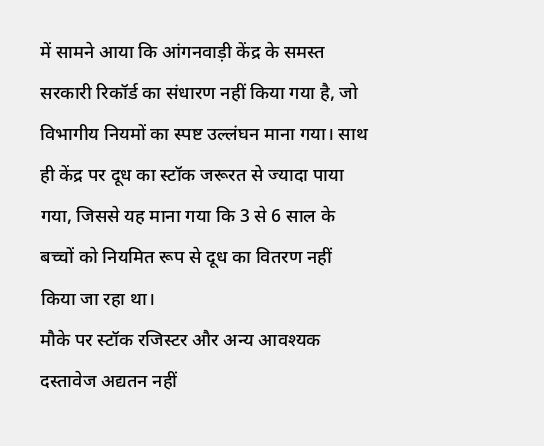में सामने आया कि आंगनवाड़ी केंद्र के समस्त सरकारी रिकॉर्ड का संधारण नहीं किया गया है, जो विभागीय नियमों का स्पष्ट उल्लंघन माना गया। साथ ही केंद्र पर दूध का स्टॉक जरूरत से ज्यादा पाया गया, जिससे यह माना गया कि 3 से 6 साल के बच्चों को नियमित रूप से दूध का वितरण नहीं किया जा रहा था।
मौके पर स्टॉक रजिस्टर और अन्य आवश्यक दस्तावेज अद्यतन नहीं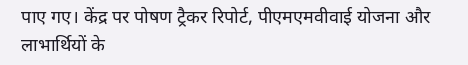पाए गए। केंद्र पर पोषण ट्रैकर रिपोर्ट, पीएमएमवीवाई योजना और लाभार्थियों के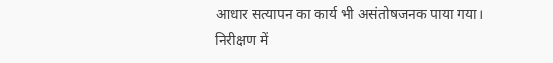आधार सत्यापन का कार्य भी असंतोषजनक पाया गया। निरीक्षण में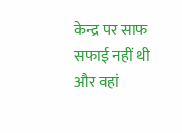केन्द्र पर साफ सफाई नहीं थी और वहां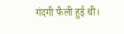गंदगी फैली हुई थी।